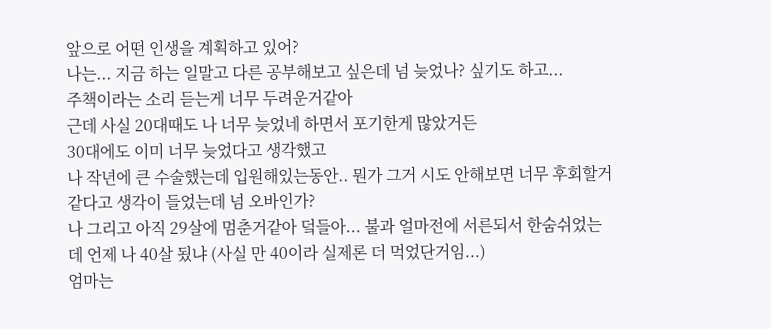앞으로 어떤 인생을 계획하고 있어?
나는... 지금 하는 일말고 다른 공부해보고 싶은데 넘 늦었나? 싶기도 하고...
주책이라는 소리 듣는게 너무 두려운거같아
근데 사실 20대때도 나 너무 늦었네 하면서 포기한게 많았거든
30대에도 이미 너무 늦었다고 생각했고
나 작년에 큰 수술했는데 입원해있는동안.. 뭔가 그거 시도 안해보면 너무 후회할거같다고 생각이 들었는데 넘 오바인가?
나 그리고 아직 29살에 멈춘거같아 덬들아... 불과 얼마전에 서른되서 한숨쉬었는데 언제 나 40살 됬냐 (사실 만 40이라 실제론 더 먹었단거임...)
엄마는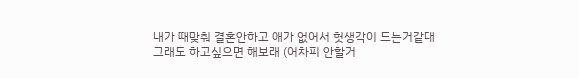내가 때맞춰 결혼안하고 애가 없어서 헛생각이 드는거같대
그래도 하고싶으면 해보래 (어차피 안할거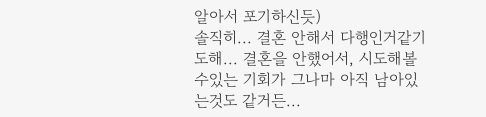알아서 포기하신듯)
솔직히... 결혼 안해서 다행인거같기도해... 결혼을 안했어서, 시도해볼수있는 기회가 그나마 아직 남아있는것도 같거든...